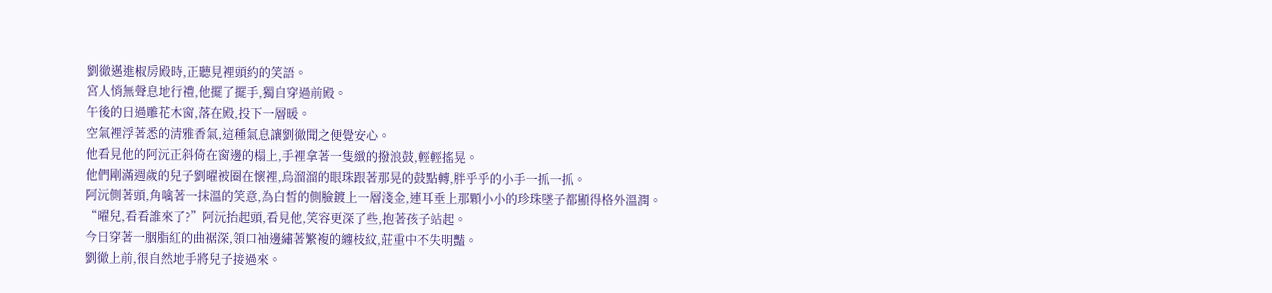劉徹邁進椒房殿時,正聽見裡頭約的笑語。
宮人悄無聲息地行禮,他擺了擺手,獨自穿過前殿。
午後的日過雕花木窗,落在殿,投下一層暖。
空氣裡浮著悉的清雅香氣,這種氣息讓劉徹聞之便覺安心。
他看見他的阿沅正斜倚在窗邊的榻上,手裡拿著一隻緻的撥浪鼓,輕輕搖晃。
他們剛滿週歲的兒子劉曜被圈在懷裡,烏溜溜的眼珠跟著那晃的鼓點轉,胖乎乎的小手一抓一抓。
阿沅側著頭,角噙著一抹溫的笑意,為白皙的側臉鍍上一層淺金,連耳垂上那顆小小的珍珠墜子都顯得格外溫潤。
“曜兒,看看誰來了?”阿沅抬起頭,看見他,笑容更深了些,抱著孩子站起。
今日穿著一胭脂紅的曲裾深,領口袖邊繡著繁複的纏枝紋,莊重中不失明豔。
劉徹上前,很自然地手將兒子接過來。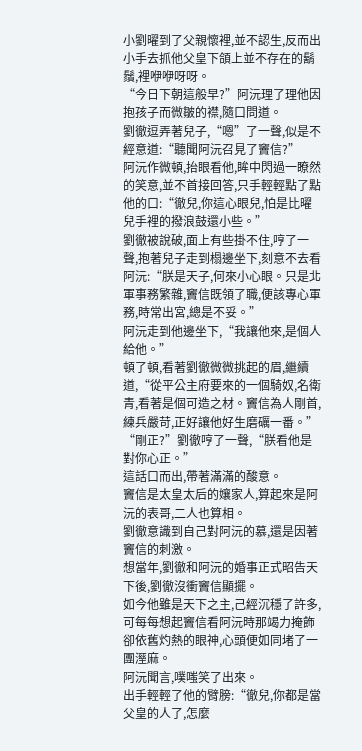小劉曜到了父親懷裡,並不認生,反而出小手去抓他父皇下頜上並不存在的鬍鬚,裡咿咿呀呀。
“今日下朝這般早?”阿沅理了理他因抱孩子而微皺的襟,隨口問道。
劉徹逗弄著兒子,“嗯”了一聲,似是不經意道:“聽聞阿沅召見了竇信?”
阿沅作微頓,抬眼看他,眸中閃過一瞭然的笑意,並不首接回答,只手輕輕點了點他的口:“徹兒,你這心眼兒,怕是比曜兒手裡的撥浪鼓還小些。”
劉徹被說破,面上有些掛不住,哼了一聲,抱著兒子走到榻邊坐下,刻意不去看阿沅:“朕是天子,何來小心眼。只是北軍事務繁雜,竇信既領了職,便該專心軍務,時常出宮,總是不妥。”
阿沅走到他邊坐下,“我讓他來,是個人給他。”
頓了頓,看著劉徹微微挑起的眉,繼續道,“從平公主府要來的一個騎奴,名衛青,看著是個可造之材。竇信為人剛首,練兵嚴苛,正好讓他好生磨礪一番。”
“剛正?”劉徹哼了一聲,“朕看他是對你心正。”
這話口而出,帶著滿滿的酸意。
竇信是太皇太后的孃家人,算起來是阿沅的表哥,二人也算相。
劉徹意識到自己對阿沅的慕,還是因著竇信的刺激。
想當年,劉徹和阿沅的婚事正式昭告天下後,劉徹沒衝竇信顯擺。
如今他雖是天下之主,己經沉穩了許多,可每每想起竇信看阿沅時那竭力掩飾卻依舊灼熱的眼神,心頭便如同堵了一團溼麻。
阿沅聞言,噗嗤笑了出來。
出手輕輕了他的臂膀:“徹兒,你都是當父皇的人了,怎麼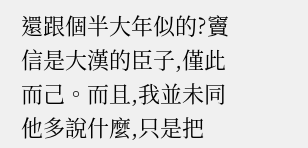還跟個半大年似的?竇信是大漢的臣子,僅此而己。而且,我並未同他多說什麼,只是把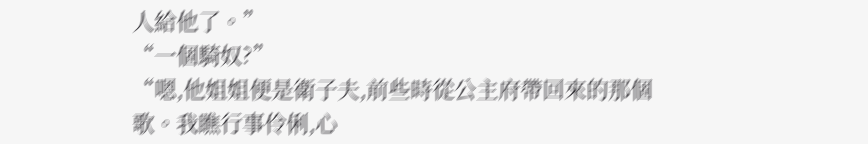人給他了。”
“一個騎奴?”
“嗯,他姐姐便是衛子夫,前些時從公主府帶回來的那個歌。我瞧行事伶俐,心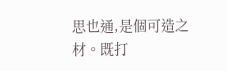思也通,是個可造之材。既打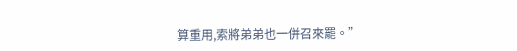算重用,索將弟弟也一併召來罷。”